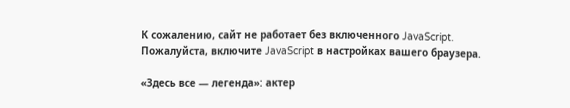К сожалению, сайт не работает без включенного JavaScript. Пожалуйста, включите JavaScript в настройках вашего браузера.

«Здесь все — легенда»: актер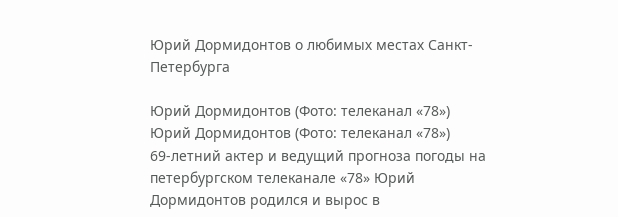Юрий Дормидонтов о любимых местах Санкт-Петербурга

Юрий Дормидонтов (Фото: телеканал «78»)
Юрий Дормидонтов (Фото: телеканал «78»)
69-летний актер и ведущий прогноза погоды на петербургском телеканале «78» Юрий Дормидонтов родился и вырос в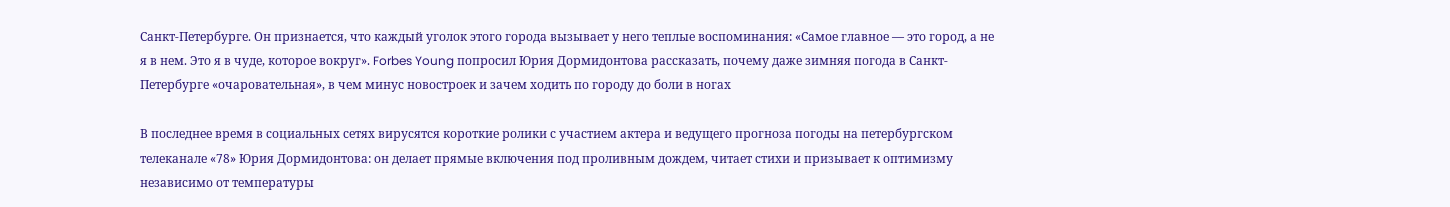Санкт-Петербурге. Он признается, что каждый уголок этого города вызывает у него теплые воспоминания: «Самое главное — это город, а не я в нем. Это я в чуде, которое вокруг». Forbes Young попросил Юрия Дормидонтова рассказать, почему даже зимняя погода в Санкт-Петербурге «очаровательная», в чем минус новостроек и зачем ходить по городу до боли в ногах

В последнее время в социальных сетях вирусятся короткие ролики с участием актера и ведущего прогноза погоды на петербургском телеканале «78» Юрия Дормидонтова: он делает прямые включения под проливным дождем, читает стихи и призывает к оптимизму независимо от температуры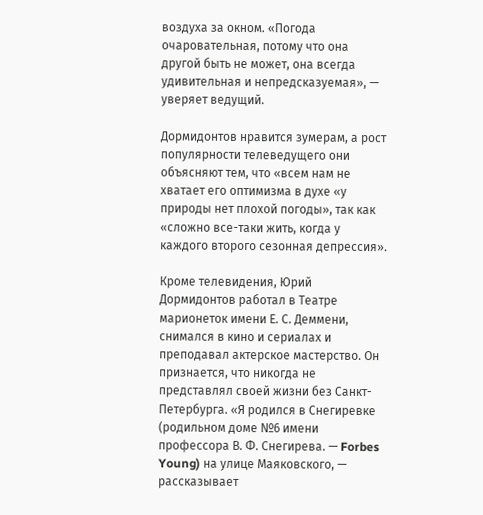воздуха за окном. «Погода очаровательная, потому что она другой быть не может, она всегда удивительная и непредсказуемая», — уверяет ведущий.

Дормидонтов нравится зумерам, а рост популярности телеведущего они объясняют тем, что «всем нам не хватает его оптимизма в духе «у природы нет плохой погоды», так как «сложно все-таки жить, когда у каждого второго сезонная депрессия».

Кроме телевидения, Юрий Дормидонтов работал в Театре марионеток имени Е. С. Деммени, снимался в кино и сериалах и преподавал актерское мастерство. Он признается, что никогда не представлял своей жизни без Санкт-Петербурга. «Я родился в Снегиревке (родильном доме №6 имени профессора В. Ф. Снегирева. — Forbes Young) на улице Маяковского, — рассказывает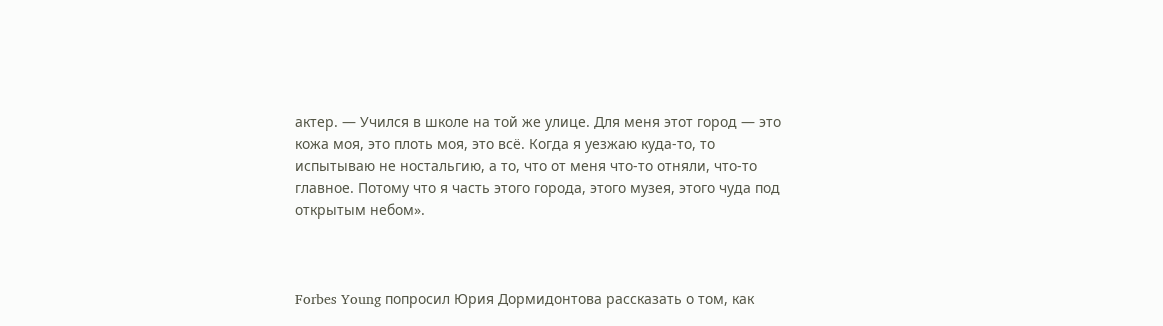актер. — Учился в школе на той же улице. Для меня этот город — это кожа моя, это плоть моя, это всё. Когда я уезжаю куда-то, то испытываю не ностальгию, а то, что от меня что-то отняли, что-то главное. Потому что я часть этого города, этого музея, этого чуда под открытым небом».



Forbes Young попросил Юрия Дормидонтова рассказать о том, как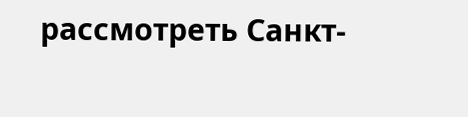рассмотреть Санкт-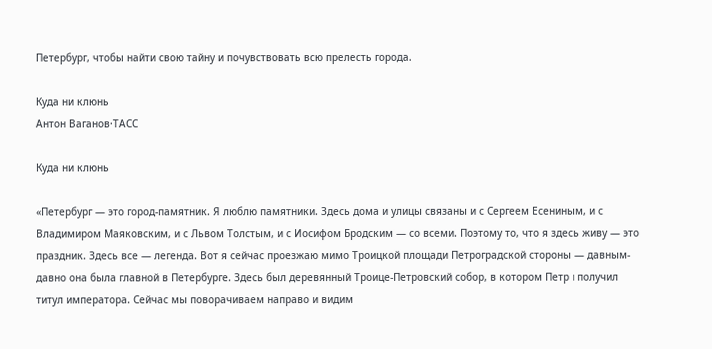Петербург, чтобы найти свою тайну и почувствовать всю прелесть города.

Куда ни клюнь
Антон Ваганов·ТАСС

Куда ни клюнь

«Петербург — это город-памятник. Я люблю памятники. Здесь дома и улицы связаны и с Сергеем Есениным, и с Владимиром Маяковским, и с Львом Толстым, и с Иосифом Бродским — со всеми. Поэтому то, что я здесь живу — это праздник. Здесь все — легенда. Вот я сейчас проезжаю мимо Троицкой площади Петроградской стороны — давным-давно она была главной в Петербурге. Здесь был деревянный Троице-Петровский собор, в котором Петр I получил титул императора. Сейчас мы поворачиваем направо и видим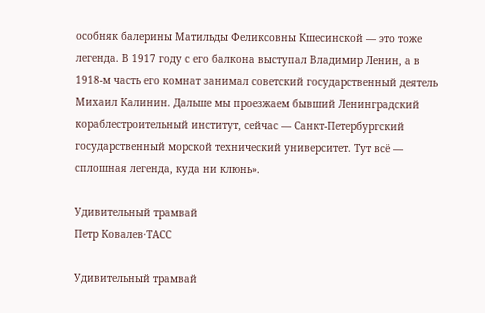особняк балерины Матильды Феликсовны Кшесинской — это тоже легенда. В 1917 году с его балкона выступал Владимир Ленин, а в 1918-м часть его комнат занимал советский государственный деятель Михаил Калинин. Дальше мы проезжаем бывший Ленинградский кораблестроительный институт, сейчас — Санкт-Петербургский государственный морской технический университет. Тут всё — сплошная легенда, куда ни клюнь».

Удивительный трамвай
Петр Ковалев·ТАСС

Удивительный трамвай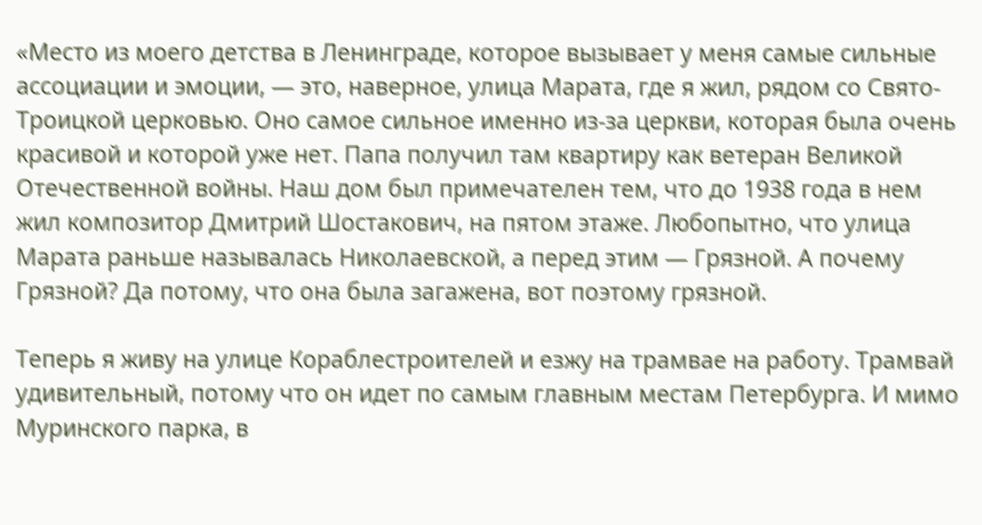«Место из моего детства в Ленинграде, которое вызывает у меня самые сильные ассоциации и эмоции, — это, наверное, улица Марата, где я жил, рядом со Свято-Троицкой церковью. Оно самое сильное именно из-за церкви, которая была очень красивой и которой уже нет. Папа получил там квартиру как ветеран Великой Отечественной войны. Наш дом был примечателен тем, что до 1938 года в нем жил композитор Дмитрий Шостакович, на пятом этаже. Любопытно, что улица Марата раньше называлась Николаевской, а перед этим — Грязной. А почему Грязной? Да потому, что она была загажена, вот поэтому грязной.

Теперь я живу на улице Кораблестроителей и езжу на трамвае на работу. Трамвай удивительный, потому что он идет по самым главным местам Петербурга. И мимо Муринского парка, в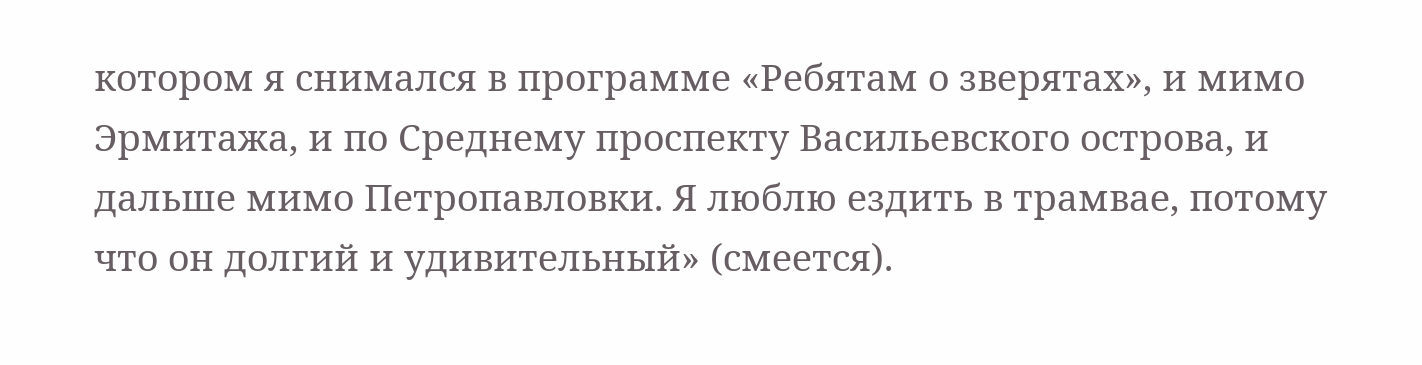котором я снимался в программе «Ребятам о зверятах», и мимо Эрмитажа, и по Среднему проспекту Васильевского острова, и дальше мимо Петропавловки. Я люблю ездить в трамвае, потому что он долгий и удивительный» (смеется).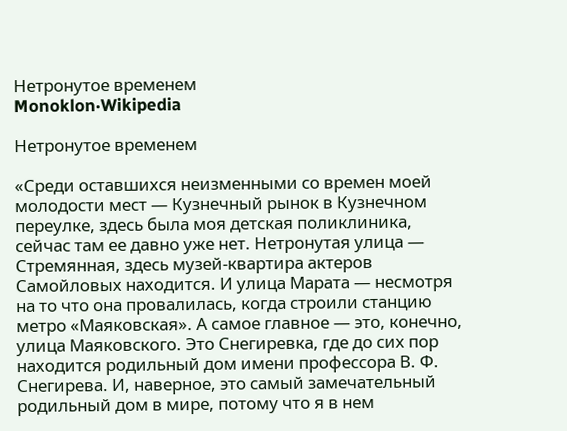Нетронутое временем
Monoklon·Wikipedia

Нетронутое временем

«Среди оставшихся неизменными со времен моей молодости мест — Кузнечный рынок в Кузнечном переулке, здесь была моя детская поликлиника, сейчас там ее давно уже нет. Нетронутая улица — Стремянная, здесь музей-квартира актеров Самойловых находится. И улица Марата — несмотря на то что она провалилась, когда строили станцию метро «Маяковская». А самое главное — это, конечно, улица Маяковского. Это Снегиревка, где до сих пор находится родильный дом имени профессора В. Ф. Снегирева. И, наверное, это самый замечательный родильный дом в мире, потому что я в нем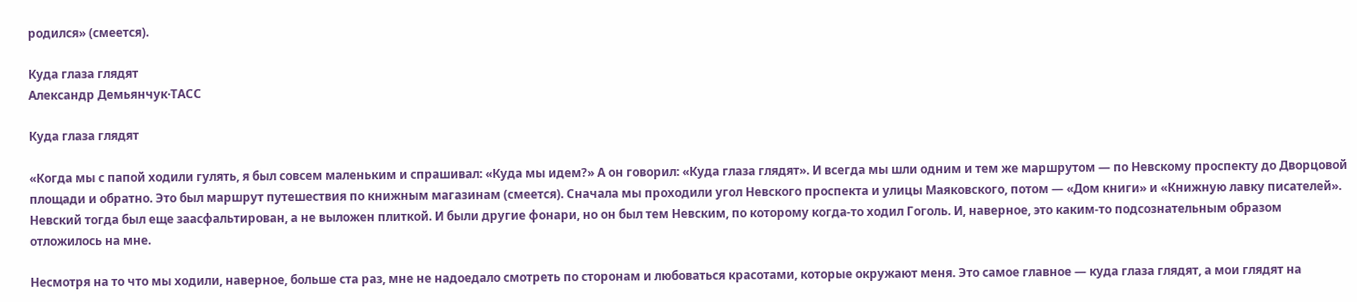родился» (смеется).

Куда глаза глядят
Александр Демьянчук·ТАСС

Куда глаза глядят

«Когда мы с папой ходили гулять, я был совсем маленьким и спрашивал: «Куда мы идем?» А он говорил: «Куда глаза глядят». И всегда мы шли одним и тем же маршрутом — по Невскому проспекту до Дворцовой площади и обратно. Это был маршрут путешествия по книжным магазинам (смеется). Сначала мы проходили угол Невского проспекта и улицы Маяковского, потом — «Дом книги» и «Книжную лавку писателей». Невский тогда был еще заасфальтирован, а не выложен плиткой. И были другие фонари, но он был тем Невским, по которому когда-то ходил Гоголь. И, наверное, это каким-то подсознательным образом отложилось на мне.

Несмотря на то что мы ходили, наверное, больше ста раз, мне не надоедало смотреть по сторонам и любоваться красотами, которые окружают меня. Это самое главное — куда глаза глядят, а мои глядят на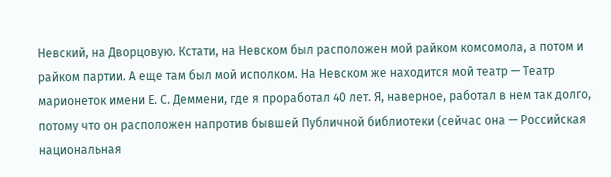Невский, на Дворцовую. Кстати, на Невском был расположен мой райком комсомола, а потом и райком партии. А еще там был мой исполком. На Невском же находится мой театр — Театр марионеток имени Е. С. Деммени, где я проработал 40 лет. Я, наверное, работал в нем так долго, потому что он расположен напротив бывшей Публичной библиотеки (сейчас она — Российская национальная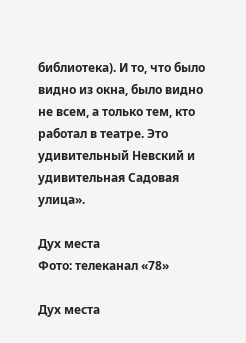библиотека). И то, что было видно из окна, было видно не всем, а только тем, кто работал в театре. Это удивительный Невский и удивительная Садовая улица».

Дух места
Фото: телеканал «78»

Дух места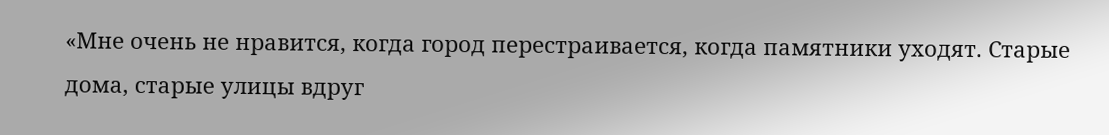«Мне очень не нравится, когда город перестраивается, когда памятники уходят. Старые дома, старые улицы вдруг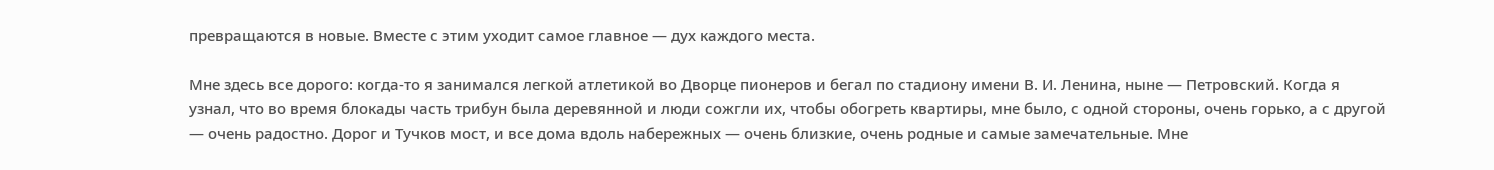превращаются в новые. Вместе с этим уходит самое главное — дух каждого места.

Мне здесь все дорого: когда-то я занимался легкой атлетикой во Дворце пионеров и бегал по стадиону имени В. И. Ленина, ныне — Петровский. Когда я узнал, что во время блокады часть трибун была деревянной и люди сожгли их, чтобы обогреть квартиры, мне было, с одной стороны, очень горько, а с другой — очень радостно. Дорог и Тучков мост, и все дома вдоль набережных — очень близкие, очень родные и самые замечательные. Мне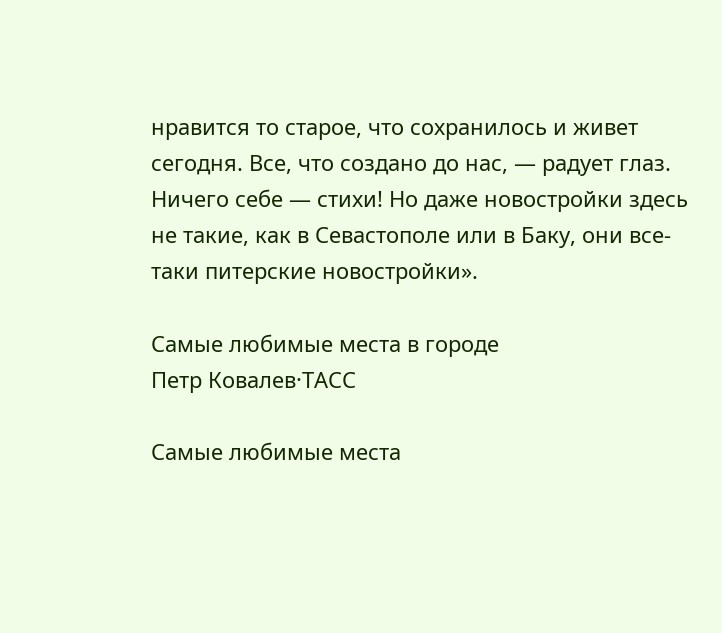нравится то старое, что сохранилось и живет сегодня. Все, что создано до нас, — радует глаз. Ничего себе — стихи! Но даже новостройки здесь не такие, как в Севастополе или в Баку, они все-таки питерские новостройки».

Самые любимые места в городе
Петр Ковалев·ТАСС

Самые любимые места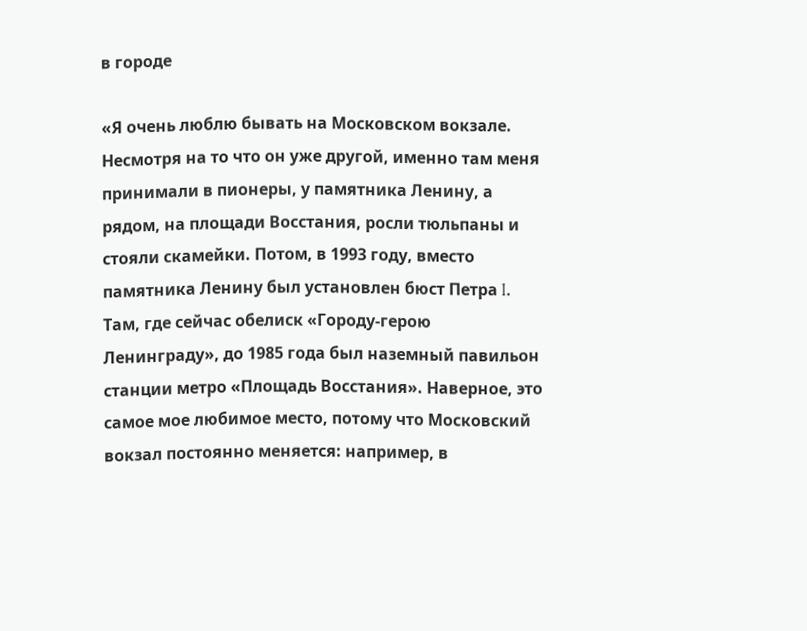в городе

«Я очень люблю бывать на Московском вокзале. Несмотря на то что он уже другой, именно там меня принимали в пионеры, у памятника Ленину, а рядом, на площади Восстания, росли тюльпаны и стояли скамейки. Потом, в 1993 году, вместо памятника Ленину был установлен бюст Петра I. Там, где сейчас обелиск «Городу-герою Ленинграду», до 1985 года был наземный павильон станции метро «Площадь Восстания». Наверное, это самое мое любимое место, потому что Московский вокзал постоянно меняется: например, в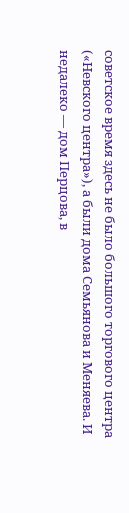советское время здесь не было большого торгового центра («Невского центра»), а были дома Семьянова и Меняева. И недалеко — дом Перцова, в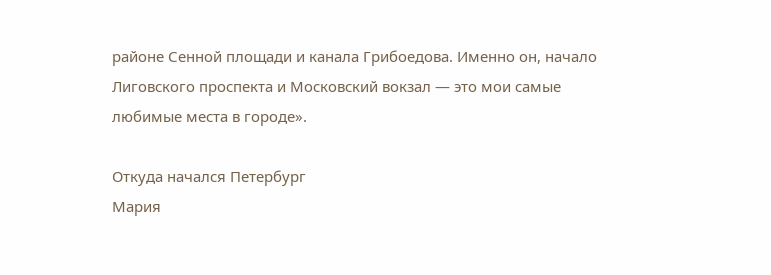районе Сенной площади и канала Грибоедова. Именно он, начало Лиговского проспекта и Московский вокзал — это мои самые любимые места в городе».

Откуда начался Петербург
Мария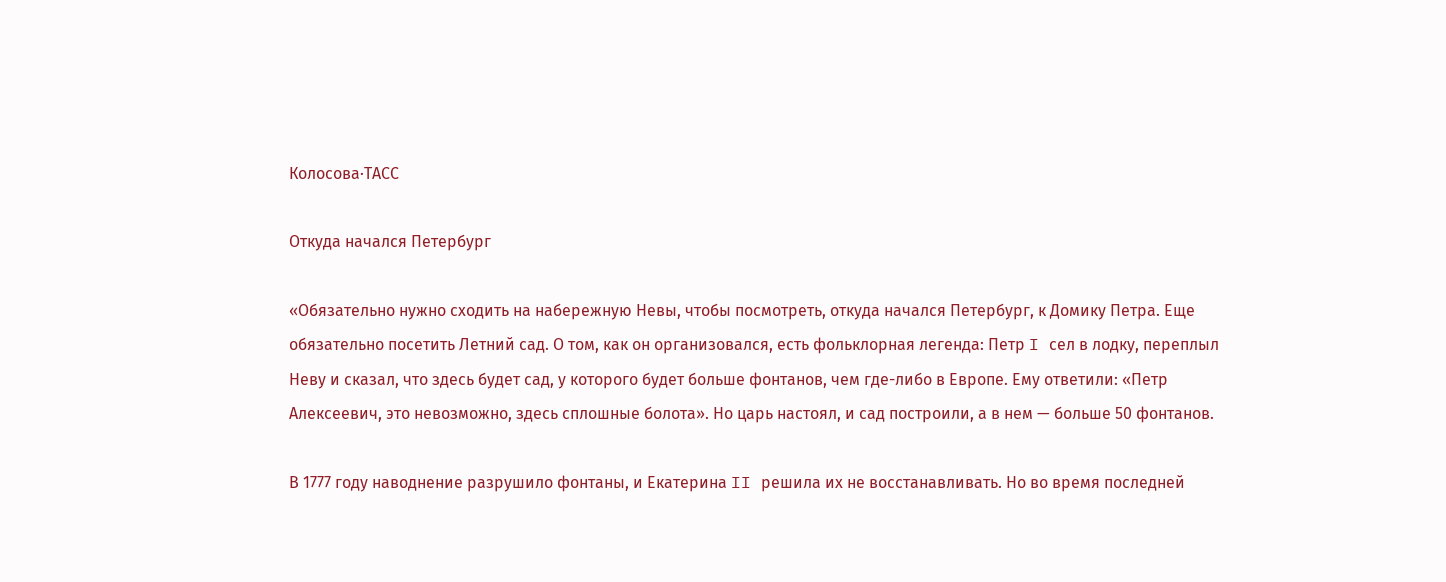Колосова·ТАСС

Откуда начался Петербург

«Обязательно нужно сходить на набережную Невы, чтобы посмотреть, откуда начался Петербург, к Домику Петра. Еще обязательно посетить Летний сад. О том, как он организовался, есть фольклорная легенда: Петр I сел в лодку, переплыл Неву и сказал, что здесь будет сад, у которого будет больше фонтанов, чем где-либо в Европе. Ему ответили: «Петр Алексеевич, это невозможно, здесь сплошные болота». Но царь настоял, и сад построили, а в нем — больше 50 фонтанов.

В 1777 году наводнение разрушило фонтаны, и Екатерина II решила их не восстанавливать. Но во время последней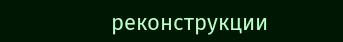реконструкции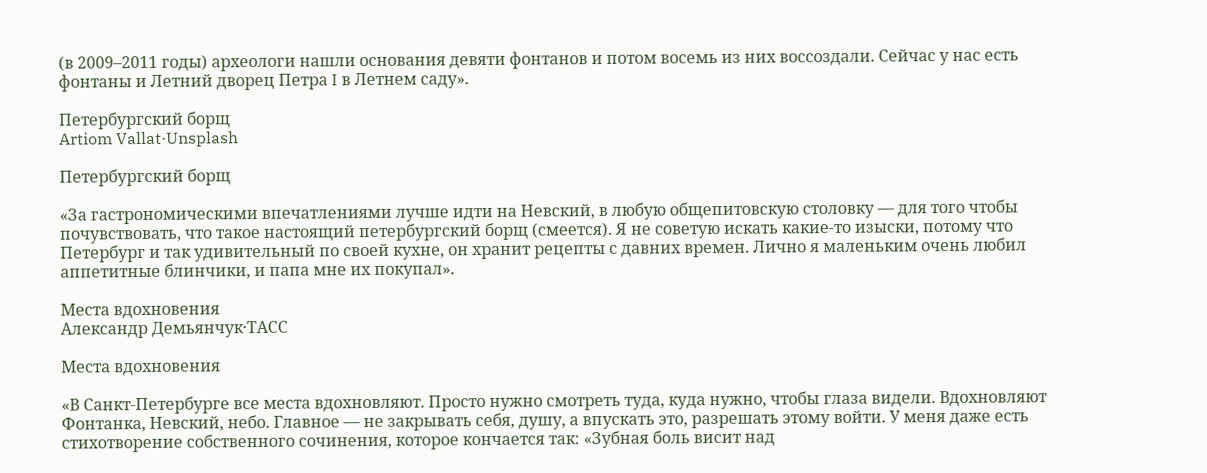(в 2009–2011 годы) археологи нашли основания девяти фонтанов и потом восемь из них воссоздали. Сейчас у нас есть фонтаны и Летний дворец Петра I в Летнем саду».

Петербургский борщ
Artiom Vallat·Unsplash

Петербургский борщ

«За гастрономическими впечатлениями лучше идти на Невский, в любую общепитовскую столовку — для того чтобы почувствовать, что такое настоящий петербургский борщ (смеется). Я не советую искать какие-то изыски, потому что Петербург и так удивительный по своей кухне, он хранит рецепты с давних времен. Лично я маленьким очень любил аппетитные блинчики, и папа мне их покупал».

Места вдохновения
Александр Демьянчук·ТАСС

Места вдохновения

«В Санкт-Петербурге все места вдохновляют. Просто нужно смотреть туда, куда нужно, чтобы глаза видели. Вдохновляют Фонтанка, Невский, небо. Главное — не закрывать себя, душу, а впускать это, разрешать этому войти. У меня даже есть стихотворение собственного сочинения, которое кончается так: «Зубная боль висит над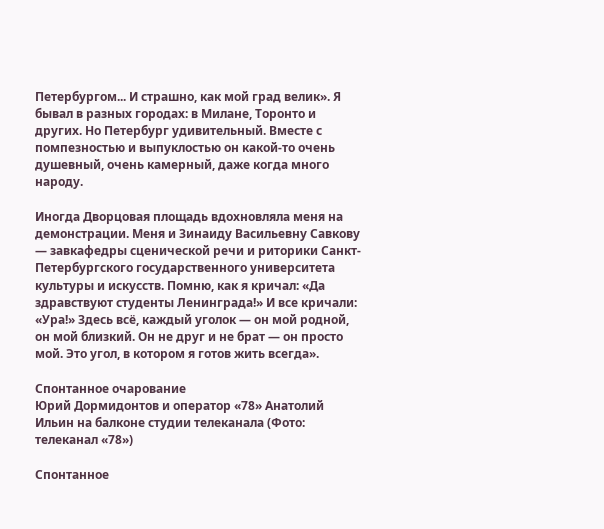Петербургом... И страшно, как мой град велик». Я бывал в разных городах: в Милане, Торонто и других. Но Петербург удивительный. Вместе с помпезностью и выпуклостью он какой-то очень душевный, очень камерный, даже когда много народу.

Иногда Дворцовая площадь вдохновляла меня на демонстрации. Меня и Зинаиду Васильевну Савкову — завкафедры сценической речи и риторики Санкт-Петербургского государственного университета культуры и искусств. Помню, как я кричал: «Да здравствуют студенты Ленинграда!» И все кричали: «Ура!» Здесь всё, каждый уголок — он мой родной, он мой близкий. Он не друг и не брат — он просто мой. Это угол, в котором я готов жить всегда».

Спонтанное очарование
Юрий Дормидонтов и оператор «78» Анатолий Ильин на балконе студии телеканала (Фото: телеканал «78»)

Спонтанное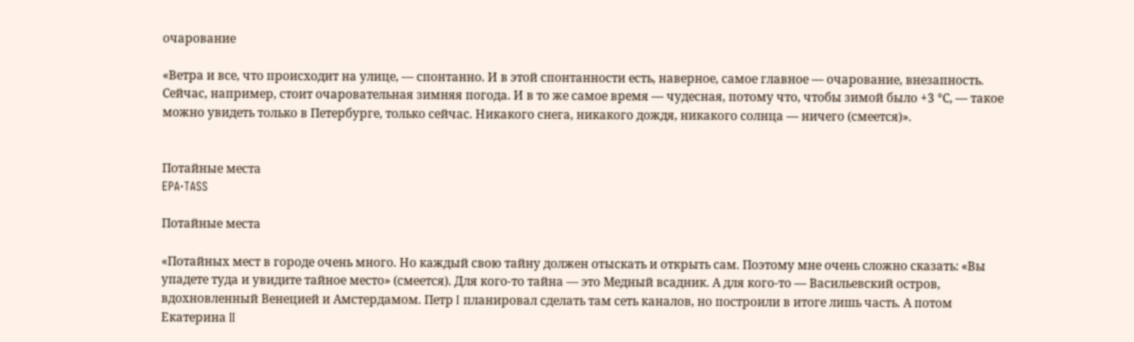очарование

«Ветра и все, что происходит на улице, — спонтанно. И в этой спонтанности есть, наверное, самое главное — очарование, внезапность. Сейчас, например, стоит очаровательная зимняя погода. И в то же самое время — чудесная, потому что, чтобы зимой было +3 °С, — такое можно увидеть только в Петербурге, только сейчас. Никакого снега, никакого дождя, никакого солнца — ничего (смеется)».


Потайные места
EPA·TASS

Потайные места

«Потайных мест в городе очень много. Но каждый свою тайну должен отыскать и открыть сам. Поэтому мне очень сложно сказать: «Вы упадете туда и увидите тайное место» (смеется). Для кого-то тайна — это Медный всадник. А для кого-то — Васильевский остров, вдохновленный Венецией и Амстердамом. Петр I планировал сделать там сеть каналов, но построили в итоге лишь часть. А потом Екатерина II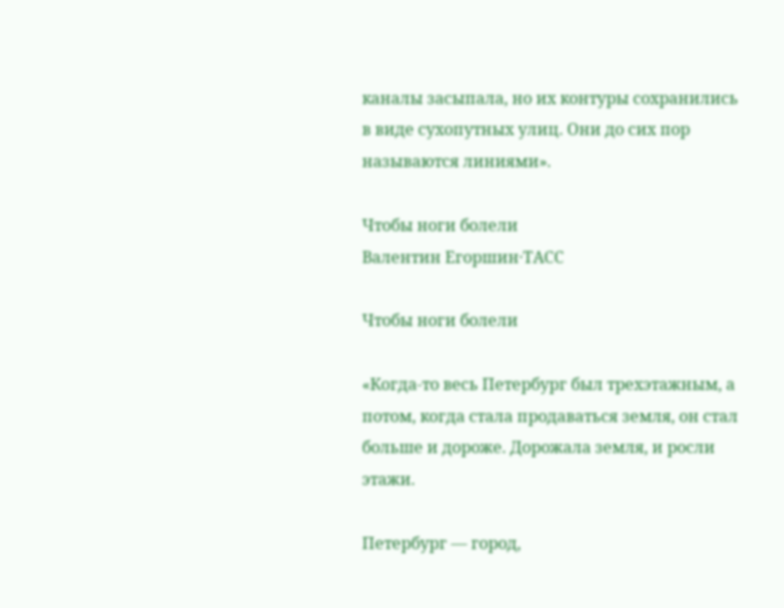каналы засыпала, но их контуры сохранились в виде сухопутных улиц. Они до сих пор называются линиями».

Чтобы ноги болели
Валентин Егоршин·ТАСС

Чтобы ноги болели

«Когда-то весь Петербург был трехэтажным, а потом, когда стала продаваться земля, он стал больше и дороже. Дорожала земля, и росли этажи.

Петербург — город,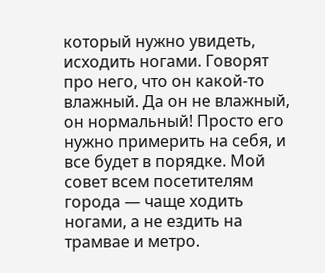который нужно увидеть, исходить ногами. Говорят про него, что он какой-то влажный. Да он не влажный, он нормальный! Просто его нужно примерить на себя, и все будет в порядке. Мой совет всем посетителям города — чаще ходить ногами, а не ездить на трамвае и метро.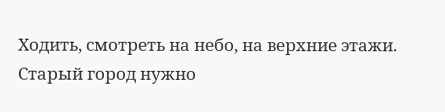Ходить, смотреть на небо, на верхние этажи. Старый город нужно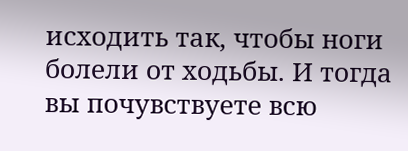исходить так, чтобы ноги болели от ходьбы. И тогда вы почувствуете всю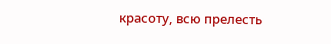красоту, всю прелесть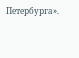Петербурга».